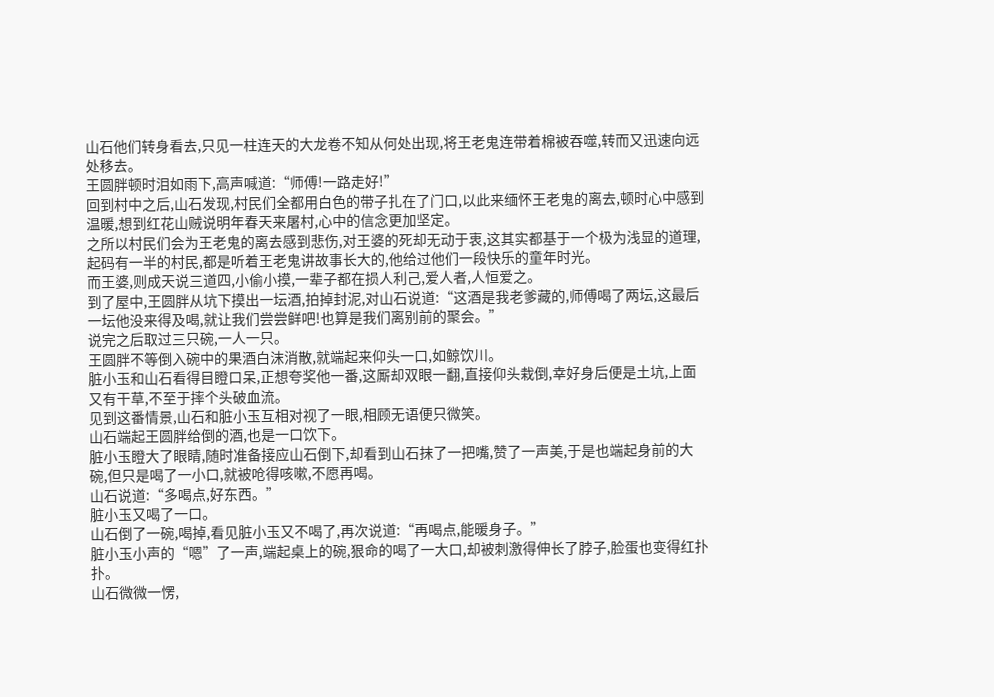山石他们转身看去,只见一柱连天的大龙卷不知从何处出现,将王老鬼连带着棉被吞噬,转而又迅速向远处移去。
王圆胖顿时泪如雨下,高声喊道:“师傅!一路走好!”
回到村中之后,山石发现,村民们全都用白色的带子扎在了门口,以此来缅怀王老鬼的离去,顿时心中感到温暖,想到红花山贼说明年春天来屠村,心中的信念更加坚定。
之所以村民们会为王老鬼的离去感到悲伤,对王婆的死却无动于衷,这其实都基于一个极为浅显的道理,起码有一半的村民,都是听着王老鬼讲故事长大的,他给过他们一段快乐的童年时光。
而王婆,则成天说三道四,小偷小摸,一辈子都在损人利己,爱人者,人恒爱之。
到了屋中,王圆胖从坑下摸出一坛酒,拍掉封泥,对山石说道:“这酒是我老爹藏的,师傅喝了两坛,这最后一坛他没来得及喝,就让我们尝尝鲜吧!也算是我们离别前的聚会。”
说完之后取过三只碗,一人一只。
王圆胖不等倒入碗中的果酒白沫消散,就端起来仰头一口,如鲸饮川。
脏小玉和山石看得目瞪口呆,正想夸奖他一番,这厮却双眼一翻,直接仰头栽倒,幸好身后便是土坑,上面又有干草,不至于摔个头破血流。
见到这番情景,山石和脏小玉互相对视了一眼,相顾无语便只微笑。
山石端起王圆胖给倒的酒,也是一口饮下。
脏小玉瞪大了眼睛,随时准备接应山石倒下,却看到山石抹了一把嘴,赞了一声美,于是也端起身前的大碗,但只是喝了一小口,就被呛得咳嗽,不愿再喝。
山石说道:“多喝点,好东西。”
脏小玉又喝了一口。
山石倒了一碗,喝掉,看见脏小玉又不喝了,再次说道:“再喝点,能暖身子。”
脏小玉小声的“嗯”了一声,端起桌上的碗,狠命的喝了一大口,却被刺激得伸长了脖子,脸蛋也变得红扑扑。
山石微微一愣,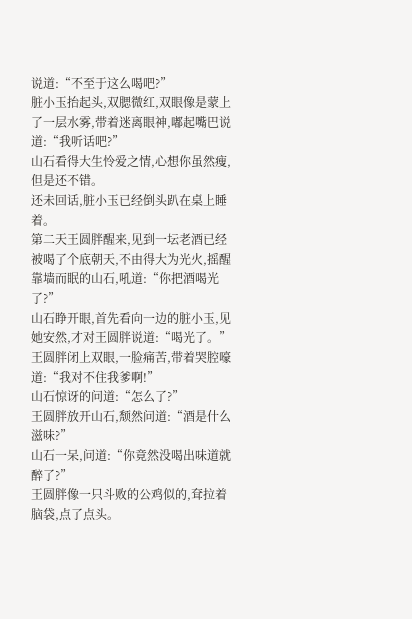说道:“不至于这么喝吧?”
脏小玉抬起头,双腮微红,双眼像是蒙上了一层水雾,带着迷离眼神,嘟起嘴巴说道:“我听话吧?”
山石看得大生怜爱之情,心想你虽然瘦,但是还不错。
还未回话,脏小玉已经倒头趴在桌上睡着。
第二天王圆胖醒来,见到一坛老酒已经被喝了个底朝天,不由得大为光火,摇醒靠墙而眠的山石,吼道:“你把酒喝光了?”
山石睁开眼,首先看向一边的脏小玉,见她安然,才对王圆胖说道:“喝光了。”
王圆胖闭上双眼,一脸痛苦,带着哭腔嚎道:“我对不住我爹啊!”
山石惊讶的问道:“怎么了?”
王圆胖放开山石,颓然问道:“酒是什么滋味?”
山石一呆,问道:“你竟然没喝出味道就醉了?”
王圆胖像一只斗败的公鸡似的,耷拉着脑袋,点了点头。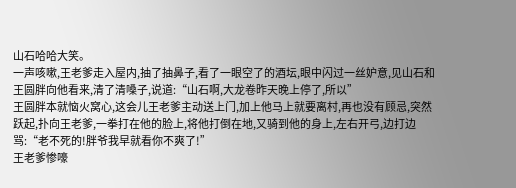山石哈哈大笑。
一声咳嗽,王老爹走入屋内,抽了抽鼻子,看了一眼空了的酒坛,眼中闪过一丝妒意,见山石和王圆胖向他看来,清了清嗓子,说道:“山石啊,大龙卷昨天晚上停了,所以”
王圆胖本就恼火窝心,这会儿王老爹主动送上门,加上他马上就要离村,再也没有顾忌,突然跃起,扑向王老爹,一拳打在他的脸上,将他打倒在地,又骑到他的身上,左右开弓,边打边骂:“老不死的!胖爷我早就看你不爽了!”
王老爹惨嚎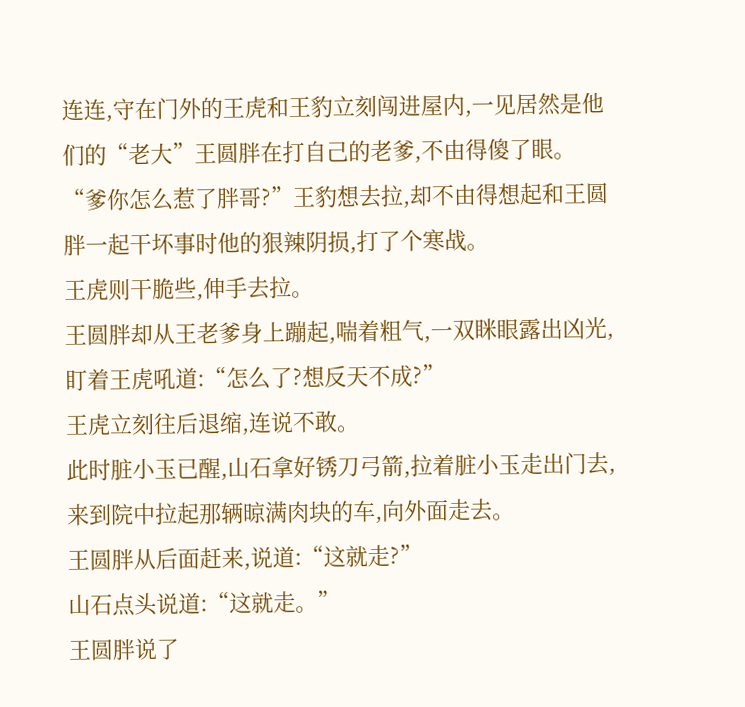连连,守在门外的王虎和王豹立刻闯进屋内,一见居然是他们的“老大”王圆胖在打自己的老爹,不由得傻了眼。
“爹你怎么惹了胖哥?”王豹想去拉,却不由得想起和王圆胖一起干坏事时他的狠辣阴损,打了个寒战。
王虎则干脆些,伸手去拉。
王圆胖却从王老爹身上蹦起,喘着粗气,一双眯眼露出凶光,盯着王虎吼道:“怎么了?想反天不成?”
王虎立刻往后退缩,连说不敢。
此时脏小玉已醒,山石拿好锈刀弓箭,拉着脏小玉走出门去,来到院中拉起那辆晾满肉块的车,向外面走去。
王圆胖从后面赶来,说道:“这就走?”
山石点头说道:“这就走。”
王圆胖说了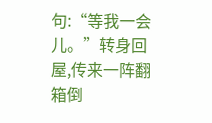句:“等我一会儿。”转身回屋,传来一阵翻箱倒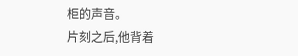柜的声音。
片刻之后,他背着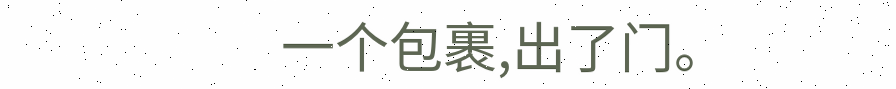一个包裹,出了门。